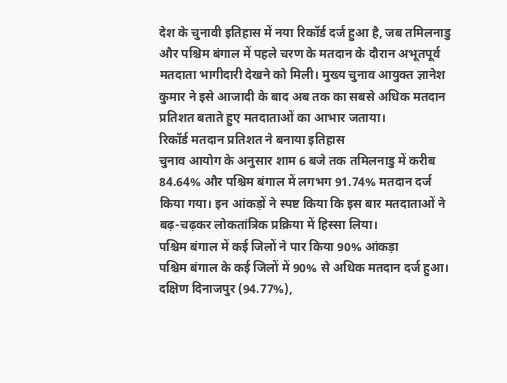देश के चुनावी इतिहास में नया रिकॉर्ड दर्ज हुआ है, जब तमिलनाडु और पश्चिम बंगाल में पहले चरण के मतदान के दौरान अभूतपूर्व मतदाता भागीदारी देखने को मिली। मुख्य चुनाव आयुक्त ज्ञानेश कुमार ने इसे आजादी के बाद अब तक का सबसे अधिक मतदान प्रतिशत बताते हुए मतदाताओं का आभार जताया।
रिकॉर्ड मतदान प्रतिशत ने बनाया इतिहास
चुनाव आयोग के अनुसार शाम 6 बजे तक तमिलनाडु में करीब 84.64% और पश्चिम बंगाल में लगभग 91.74% मतदान दर्ज किया गया। इन आंकड़ों ने स्पष्ट किया कि इस बार मतदाताओं ने बढ़-चढ़कर लोकतांत्रिक प्रक्रिया में हिस्सा लिया।
पश्चिम बंगाल में कई जिलों ने पार किया 90% आंकड़ा
पश्चिम बंगाल के कई जिलों में 90% से अधिक मतदान दर्ज हुआ। दक्षिण दिनाजपुर (94.77%),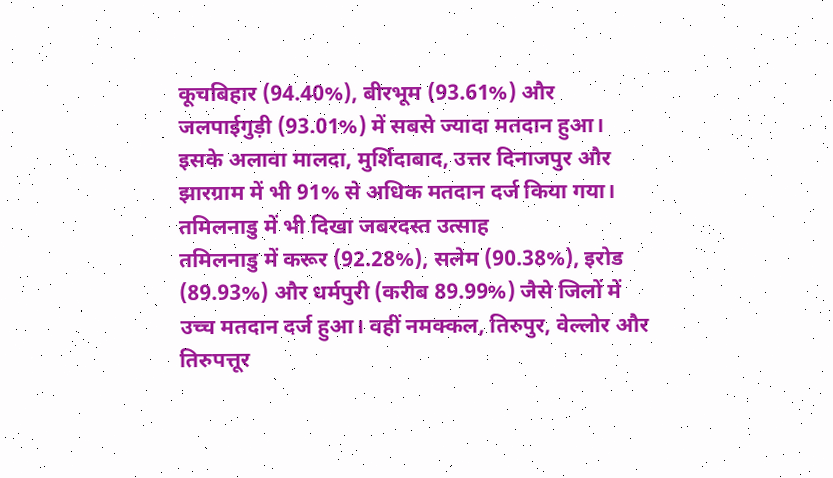कूचबिहार (94.40%), बीरभूम (93.61%) और जलपाईगुड़ी (93.01%) में सबसे ज्यादा मतदान हुआ। इसके अलावा मालदा, मुर्शिदाबाद, उत्तर दिनाजपुर और झारग्राम में भी 91% से अधिक मतदान दर्ज किया गया।
तमिलनाडु में भी दिखा जबरदस्त उत्साह
तमिलनाडु में करूर (92.28%), सलेम (90.38%), इरोड (89.93%) और धर्मपुरी (करीब 89.99%) जैसे जिलों में उच्च मतदान दर्ज हुआ। वहीं नमक्कल, तिरुपुर, वेल्लोर और तिरुपत्तूर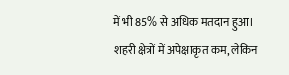में भी 85% से अधिक मतदान हुआ।
शहरी क्षेत्रों में अपेक्षाकृत कम, लेकिन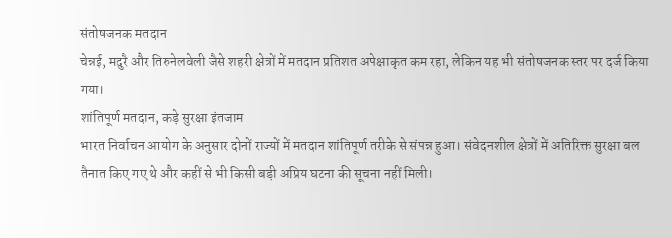संतोषजनक मतदान
चेन्नई, मदुरै और तिरुनेलवेली जैसे शहरी क्षेत्रों में मतदान प्रतिशत अपेक्षाकृत कम रहा, लेकिन यह भी संतोषजनक स्तर पर दर्ज किया गया।
शांतिपूर्ण मतदान, कड़े सुरक्षा इंतजाम
भारत निर्वाचन आयोग के अनुसार दोनों राज्यों में मतदान शांतिपूर्ण तरीके से संपन्न हुआ। संवेदनशील क्षेत्रों में अतिरिक्त सुरक्षा बल तैनात किए गए थे और कहीं से भी किसी बड़ी अप्रिय घटना की सूचना नहीं मिली।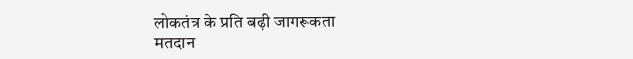लोकतंत्र के प्रति बढ़ी जागरूकता
मतदान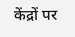केंद्रों पर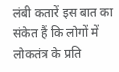लंबी कतारें इस बात का संकेत हैं कि लोगों में लोकतंत्र के प्रति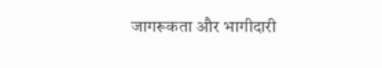जागरूकता और भागीदारी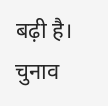बढ़ी है। चुनाव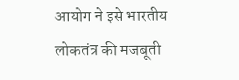आयोग ने इसे भारतीय लोकतंत्र की मजबूती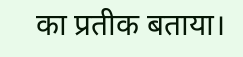का प्रतीक बताया।